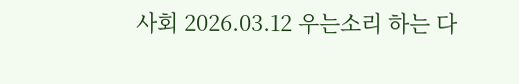사회 2026.03.12 우는소리 하는 다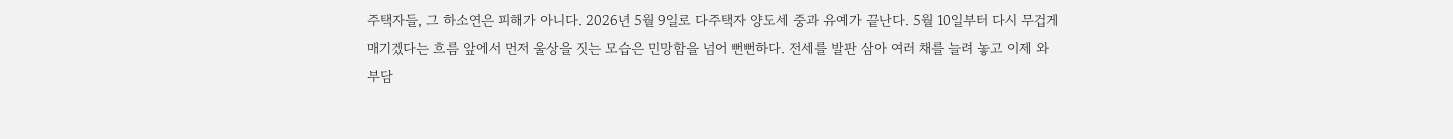주택자들, 그 하소연은 피해가 아니다. 2026년 5월 9일로 다주택자 양도세 중과 유예가 끝난다. 5월 10일부터 다시 무겁게 매기겠다는 흐름 앞에서 먼저 울상을 짓는 모습은 민망함을 넘어 뻔뻔하다. 전세를 발판 삼아 여러 채를 늘려 놓고 이제 와 부담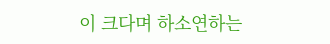이 크다며 하소연하는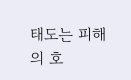태도는 피해의 호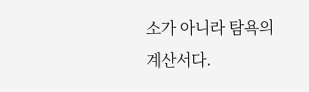소가 아니라 탐욕의 계산서다.